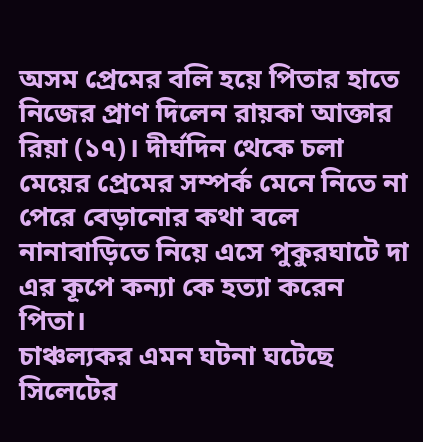অসম প্রেমের বলি হয়ে পিতার হাতে নিজের প্রাণ দিলেন রায়কা আক্তার রিয়া (১৭)। দীর্ঘদিন থেকে চলা মেয়ের প্রেমের সম্পর্ক মেনে নিতে না পেরে বেড়ানোর কথা বলে নানাবাড়িতে নিয়ে এসে পুকুরঘাটে দা এর কূপে কন্যা কে হত্যা করেন পিতা।
চাঞ্চল্যকর এমন ঘটনা ঘটেছে সিলেটের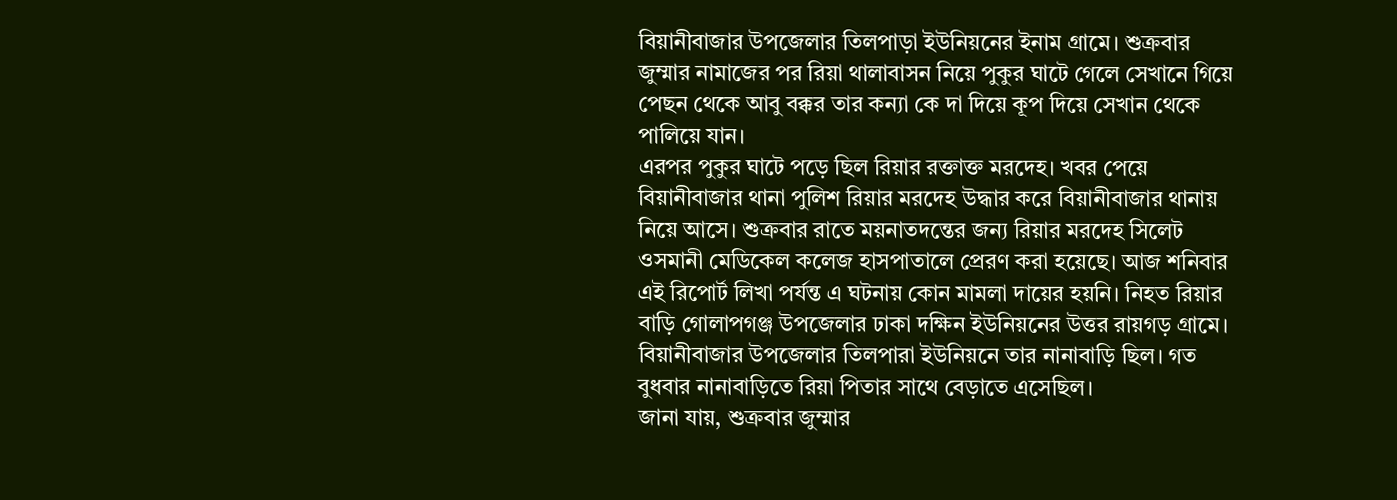বিয়ানীবাজার উপজেলার তিলপাড়া ইউনিয়নের ইনাম গ্রামে। শুক্রবার জুম্মার নামাজের পর রিয়া থালাবাসন নিয়ে পুকুর ঘাটে গেলে সেখানে গিয়ে পেছন থেকে আবু বক্কর তার কন্যা কে দা দিয়ে কূপ দিয়ে সেখান থেকে পালিয়ে যান।
এরপর পুকুর ঘাটে পড়ে ছিল রিয়ার রক্তাক্ত মরদেহ। খবর পেয়ে বিয়ানীবাজার থানা পুলিশ রিয়ার মরদেহ উদ্ধার করে বিয়ানীবাজার থানায় নিয়ে আসে। শুক্রবার রাতে ময়নাতদন্তের জন্য রিয়ার মরদেহ সিলেট ওসমানী মেডিকেল কলেজ হাসপাতালে প্রেরণ করা হয়েছে। আজ শনিবার এই রিপোর্ট লিখা পর্যন্ত এ ঘটনায় কোন মামলা দায়ের হয়নি। নিহত রিয়ার বাড়ি গোলাপগঞ্জ উপজেলার ঢাকা দক্ষিন ইউনিয়নের উত্তর রায়গড় গ্রামে। বিয়ানীবাজার উপজেলার তিলপারা ইউনিয়নে তার নানাবাড়ি ছিল। গত বুধবার নানাবাড়িতে রিয়া পিতার সাথে বেড়াতে এসেছিল।
জানা যায়, শুক্রবার জুম্মার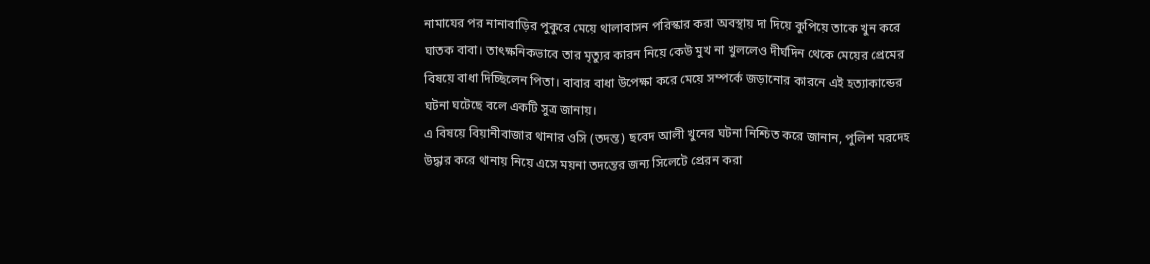নামাযের পর নানাবাড়ির পুকুরে মেয়ে থালাবাসন পরিস্কার করা অবস্থায় দা দিয়ে কুপিয়ে তাকে খুন করে ঘাতক বাবা। তাৎক্ষনিকভাবে তার মৃত্যুর কারন নিয়ে কেউ মুখ না খুললেও দীর্ঘদিন থেকে মেয়ের প্রেমের বিষয়ে বাধা দিচ্ছিলেন পিতা। বাবার বাধা উপেক্ষা করে মেয়ে সম্পর্কে জড়ানোর কারনে এই হত্যাকান্ডের ঘটনা ঘটেছে বলে একটি সুত্র জানায়।
এ বিষয়ে বিয়ানীবাজার থানার ওসি (তদন্ত) ছবেদ আলী খুনের ঘটনা নিশ্চিত করে জানান, পুলিশ মরদেহ উদ্ধার করে থানায় নিয়ে এসে ময়না তদন্তের জন্য সিলেটে প্রেরন করা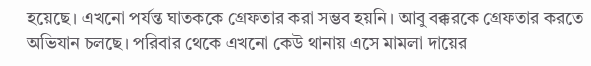হয়েছে। এখনো পর্যন্ত ঘাতককে গ্রেফতার করা সম্ভব হয়নি। আবু বক্করকে গ্রেফতার করতে অভিযান চলছে। পরিবার থেকে এখনো কেউ থানায় এসে মামলা দায়ের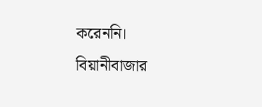করেননি।
বিয়ানীবাজার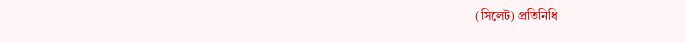(সিলেট) প্রতিনিধি